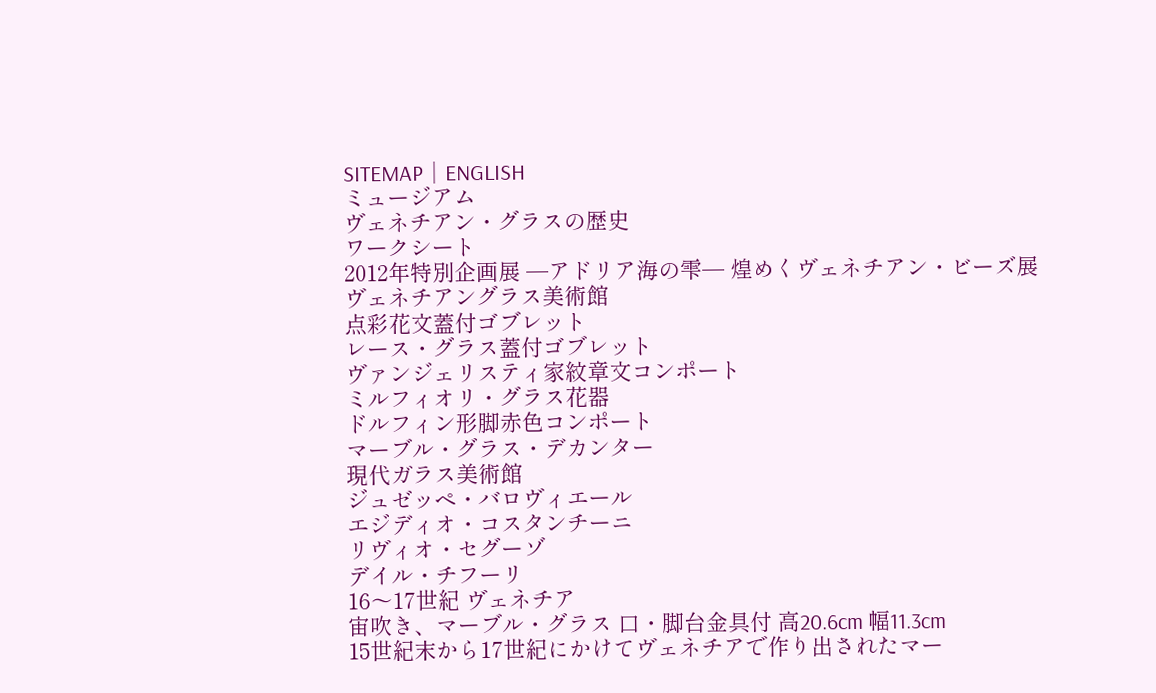SITEMAP│ENGLISH
ミュージアム
ヴェネチアン・グラスの歴史
ワークシート
2012年特別企画展 ─アドリア海の雫─ 煌めくヴェネチアン・ビーズ展
ヴェネチアングラス美術館
点彩花文蓋付ゴブレット
レース・グラス蓋付ゴブレット
ヴァンジェリスティ家紋章文コンポート
ミルフィオリ・グラス花器
ドルフィン形脚赤色コンポート
マーブル・グラス・デカンター
現代ガラス美術館
ジュゼッペ・バロヴィエール
エジディオ・コスタンチーニ
リヴィオ・セグーゾ
デイル・チフーリ
16〜17世紀 ヴェネチア
宙吹き、マーブル・グラス 口・脚台金具付 高20.6cm 幅11.3cm
15世紀末から17世紀にかけてヴェネチアで作り出されたマー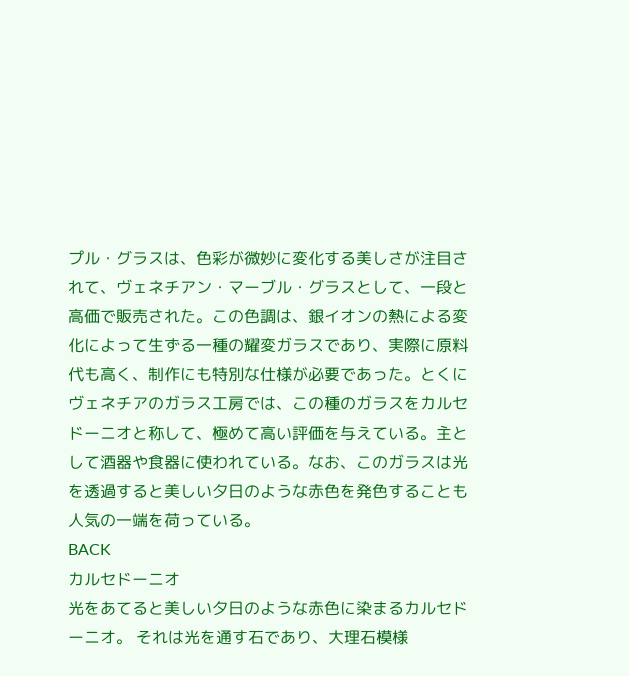プル・グラスは、色彩が微妙に変化する美しさが注目されて、ヴェネチアン・マーブル・グラスとして、一段と高価で販売された。この色調は、銀イオンの熱による変化によって生ずる一種の耀変ガラスであり、実際に原料代も高く、制作にも特別な仕様が必要であった。とくにヴェネチアのガラス工房では、この種のガラスをカルセドーニオと称して、極めて高い評価を与えている。主として酒器や食器に使われている。なお、このガラスは光を透過すると美しい夕日のような赤色を発色することも人気の一端を荷っている。
BACK
カルセドーニオ
光をあてると美しい夕日のような赤色に染まるカルセドーニオ。 それは光を通す石であり、大理石模様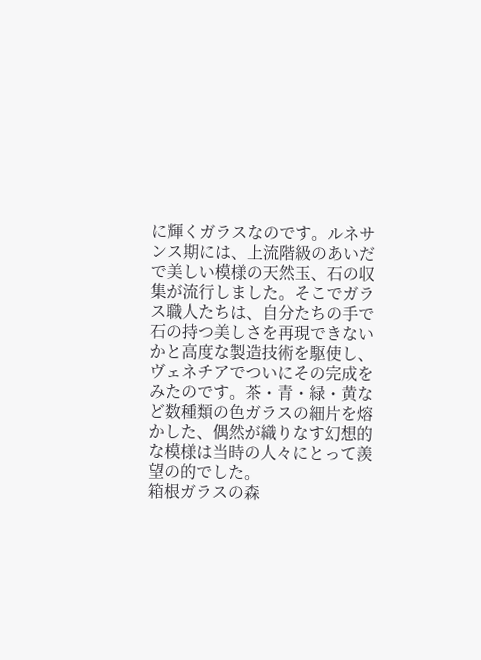に輝くガラスなのです。ルネサンス期には、上流階級のあいだで美しい模様の天然玉、石の収集が流行しました。そこでガラス職人たちは、自分たちの手で石の持つ美しさを再現できないかと高度な製造技術を駆使し、ヴェネチアでついにその完成をみたのです。茶・青・緑・黄など数種類の色ガラスの細片を熔かした、偶然が織りなす幻想的な模様は当時の人々にとって羨望の的でした。
箱根ガラスの森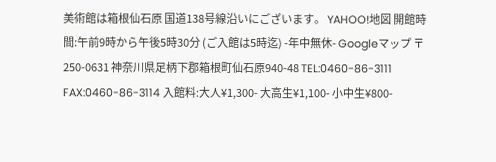美術館は箱根仙石原 国道138号線沿いにございます。 YAHOO!地図 開館時間:午前9時から午後5時30分 (ご入館は5時迄) -年中無休- Googleマップ 〒250-0631 神奈川県足柄下郡箱根町仙石原940-48 TEL:0460-86-3111 FAX:0460-86-3114 入館料:大人¥1,300- 大高生¥1,100- 小中生¥800-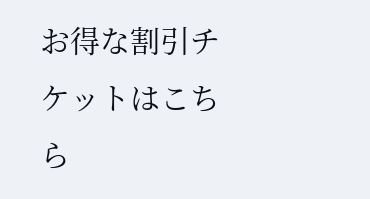お得な割引チケットはこちら